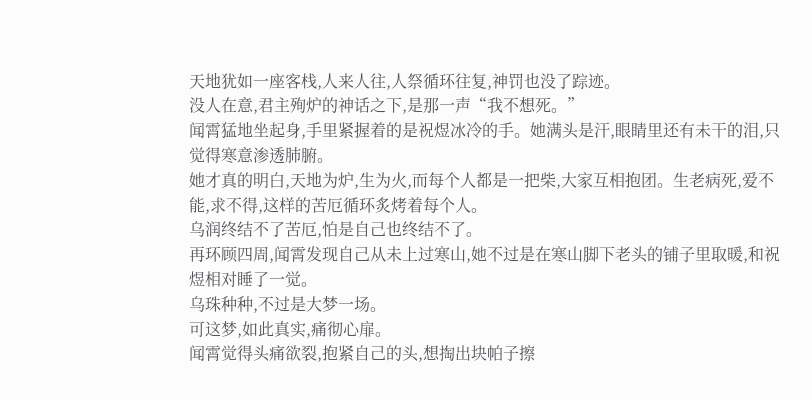天地犹如一座客栈,人来人往,人祭循环往复,神罚也没了踪迹。
没人在意,君主殉炉的神话之下,是那一声“我不想死。”
闻霄猛地坐起身,手里紧握着的是祝煜冰冷的手。她满头是汗,眼睛里还有未干的泪,只觉得寒意渗透肺腑。
她才真的明白,天地为炉,生为火,而每个人都是一把柴,大家互相抱团。生老病死,爱不能,求不得,这样的苦厄循环炙烤着每个人。
乌润终结不了苦厄,怕是自己也终结不了。
再环顾四周,闻霄发现自己从未上过寒山,她不过是在寒山脚下老头的铺子里取暖,和祝煜相对睡了一觉。
乌珠种种,不过是大梦一场。
可这梦,如此真实,痛彻心扉。
闻霄觉得头痛欲裂,抱紧自己的头,想掏出块帕子擦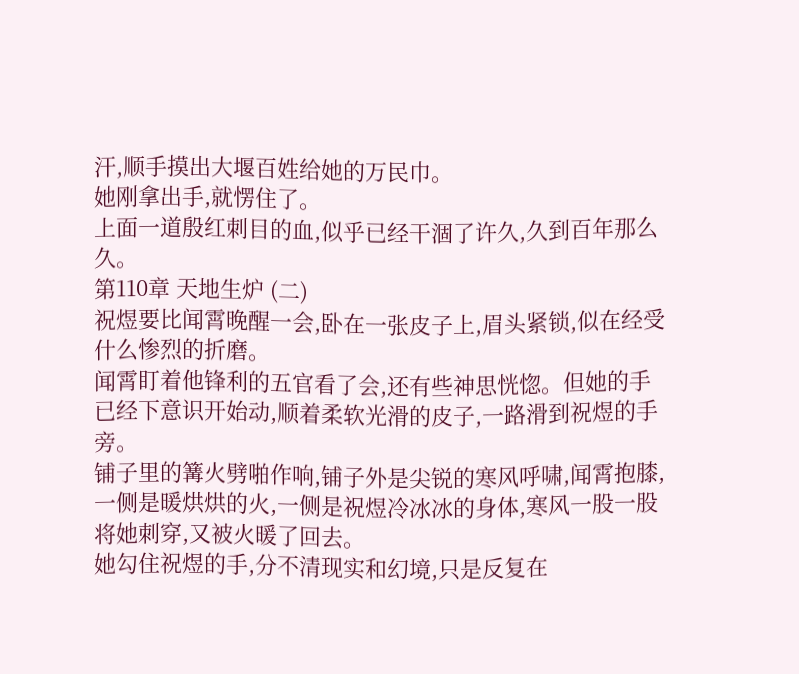汗,顺手摸出大堰百姓给她的万民巾。
她刚拿出手,就愣住了。
上面一道殷红刺目的血,似乎已经干涸了许久,久到百年那么久。
第110章 天地生炉 (二)
祝煜要比闻霄晚醒一会,卧在一张皮子上,眉头紧锁,似在经受什么惨烈的折磨。
闻霄盯着他锋利的五官看了会,还有些神思恍惚。但她的手已经下意识开始动,顺着柔软光滑的皮子,一路滑到祝煜的手旁。
铺子里的篝火劈啪作响,铺子外是尖锐的寒风呼啸,闻霄抱膝,一侧是暖烘烘的火,一侧是祝煜冷冰冰的身体,寒风一股一股将她刺穿,又被火暖了回去。
她勾住祝煜的手,分不清现实和幻境,只是反复在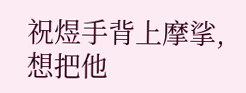祝煜手背上摩挲,想把他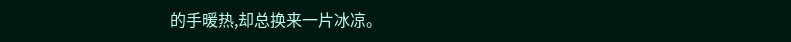的手暖热,却总换来一片冰凉。